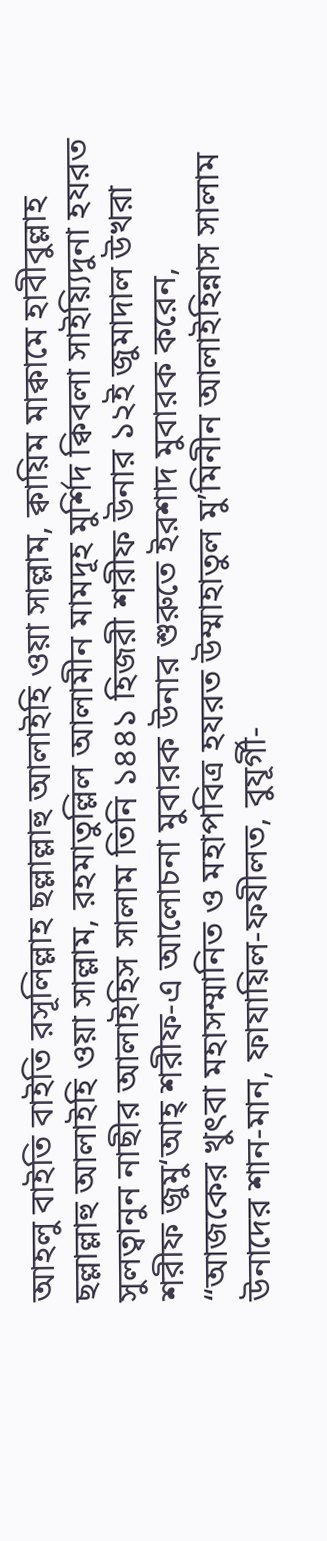আহলু বাইতি বাইতি রসূলিল্লাহ ছল্লাল্লাহু আলাইহি ওয়া সাল্লাম, ক্বায়িম মাক্বামে হাবীবুল্লাহ ছল্লাল্লাহু আলাইহি ওয়া সাল্লাম, রহমাতুল্লিল আলামীন মামদূহ মুর্শিদ ক্বিবলা সাইয়্যিদুনা হযরত সুলত্বানুন নাছীর আলাইহিস সালাম তিনি ১৪৪১ হিজরী শরীফ উনার ১২ই জুমাদাল উখরা শরীফ জুমু‘আহ্ শরীফ-এ আলোচনা মুবারক উনার শুরুতে ইরশাদ মুবারক করেন, “আজকের খুৎবা মহাসম্মানিত ও মহাপবিত্র হযরত উম্মাহাতুল মু’মিনীন আলাইহিন্নাস সালাম উনাদের শান-মান, ফাযায়িল-ফযীলত, বুযূর্গী-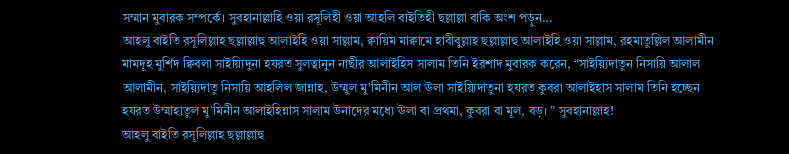সম্মান মুবারক সম্পর্কে। সুবহানাল্লাহি ওয়া রসূলিহী ওয়া আহলি বাইতিহী ছল্লাল্লা বাকি অংশ পড়ুন...
আহলু বাইতি রসূলিল্লাহ ছল্লাল্লাহু আলাইহি ওয়া সাল্লাম, ক্বায়িম মাক্বামে হাবীবুল্লাহ ছল্লাল্লাহু আলাইহি ওয়া সাল্লাম, রহমাতুল্লিল আলামীন মামদূহ মুর্শিদ ক্বিবলা সাইয়্যিদুনা হযরত সুলত্বানুন নাছীর আলাইহিস সালাম তিনি ইরশাদ মুবারক করেন, “সাইয়্যিদাতুন নিসায়ি আলাল আলামীন, সাইয়্যিদাতু নিসায়ি আহলিল জান্নাহ, উম্মুল মু’মিনীন আল ঊলা সাইয়্যিদাতুনা হযরত কুবরা আলাইহাস সালাম তিনি হচ্ছেন হযরত উম্মাহাতুল মু’মিনীন আলাইহিন্নাস সালাম উনাদের মধ্যে ঊলা বা প্রথমা, কুবরা বা মূল, বড়। ” সুবহানাল্লাহ!
আহলু বাইতি রসূলিল্লাহ ছল্লাল্লাহু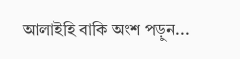আলাইহি বাকি অংশ পড়ুন...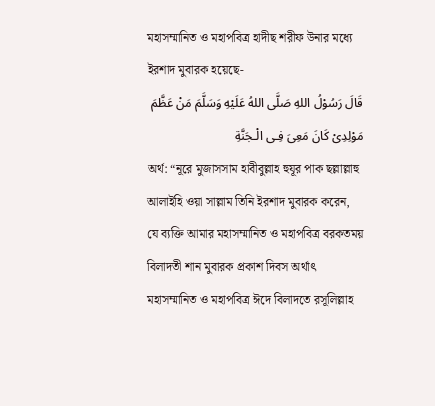মহাসম্মানিত ও মহাপবিত্র হাদীছ শরীফ উনার মধ্যে ইরশাদ মুবারক হয়েছে-
قَالَ رَسُوْلُ اللهِ صَلَّى اللهُ عَلَيْهِ وَسَلَّمَ مَنْ عَظَّمَ مَوْلِدِىْ كَانَ مَعِىَ فِـى الْـجَنَّةِ
অর্থ: “নূরে মুজাসসাম হাবীবুল্লাহ হুযূর পাক ছল্লাল্লাহু আলাইহি ওয়া সাল্লাম তিনি ইরশাদ মুবারক করেন, যে ব্যক্তি আমার মহাসম্মানিত ও মহাপবিত্র বরকতময় বিলাদতী শান মুবারক প্রকাশ দিবস অর্থাৎ মহাসম্মানিত ও মহাপবিত্র ঈদে বিলাদতে রসূলিল্লাহ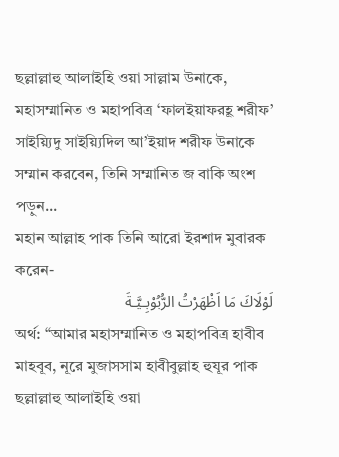ছল্লাল্লাহু আলাইহি ওয়া সাল্লাম উনাকে, মহাসম্মানিত ও মহাপবিত্র ‘ফালইয়াফরহূ শরীফ’ সাইয়্যিদু সাইয়্যিদিল আ’ইয়াদ শরীফ উনাকে সম্মান করবেন, তিনি সম্মানিত জ বাকি অংশ পড়ুন...
মহান আল্লাহ পাক তিনি আরো ইরশাদ মুবারক করেন-
لَوْلَاكَ مَا اَظْهَرْتُ الرُّبُوْبِـيَّـةَ
অর্থ: “আমার মহাসম্মানিত ও মহাপবিত্র হাবীব মাহবূব, নূরে মুজাসসাম হাবীবুল্লাহ হুযূর পাক ছল্লাল্লাহু আলাইহি ওয়া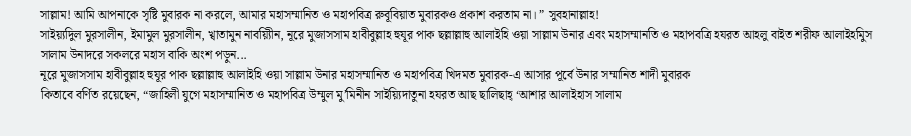সাল্লাম! আমি আপনাকে সৃষ্টি মুবারক না করলে, আমার মহাসম্মানিত ও মহাপবিত্র রুবূবিয়াত মুবারকও প্রকাশ করতাম না। ” সুবহানাল্লাহ!
সাইয়্যদিুল মুরসালীন, ইমামুল মুরসালীন, খ্বাতামুন নাবয়্যিীন, নূরে মুজাসসাম হাবীবুল্লাহ হুযূর পাক ছল্লাল্লাহু আলাইহি ওয়া সাল্লাম উনার এবং মহাসম্মানতি ও মহাপবত্রি হযরত আহলু বাইত শরীফ আলাইহমিুস সালাম উনাদরে সকলরে মহাস বাকি অংশ পড়ুন...
নূরে মুজাসসাম হাবীবুল্লাহ হুযূর পাক ছল্লাল্লাহু আলাইহি ওয়া সাল্লাম উনার মহাসম্মানিত ও মহাপবিত্র খিদমত মুবারক-এ আসার পূর্বে উনার সম্মানিত শাদী মুবারক
কিতাবে বর্ণিত রয়েছেন, “জাহিলী যুগে মহাসম্মানিত ও মহাপবিত্র উম্মুল মু’মিনীন সাইয়্যিদাতুনা হযরত আছ ছালিছাহ্ ‘আশার আলাইহাস সালাম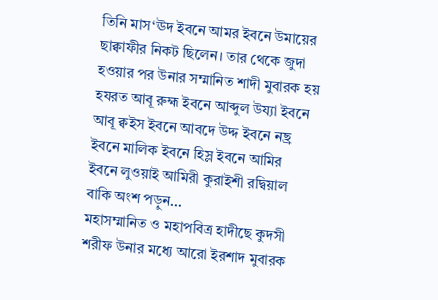তিনি মাস‘ঊদ ইবনে আমর ইবনে উমায়ের ছাক্বাফীর নিকট ছিলেন। তার থেকে জুদা হওয়ার পর উনার সম্মানিত শাদী মুবারক হয় হযরত আবূ রুহ্ম ইবনে আব্দুল উয্যা ইবনে আবূ ক্বইস ইবনে আবদে উদ্দ ইবনে নছ্র ইবনে মালিক ইবনে হিস্ল ইবনে আমির ইবনে লুওয়াই আমিরী কুরাইশী রদ্বিয়াল বাকি অংশ পড়ুন...
মহাসম্মানিত ও মহাপবিত্র হাদীছে কুদসী শরীফ উনার মধ্যে আরো ইরশাদ মুবারক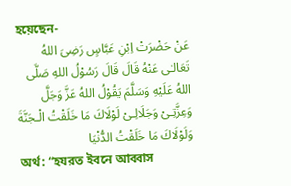হয়েছেন-
عَنْ حَضْرَتْ اِبْنِ عَبَّاسٍ رَضِىَ اللهُ تَعَالـٰى عَنْهُ قَالَ قَالَ رَسُوْلُ اللهِ صَلَّى اللهُ عَلَيْهِ وَسَلَّمَ يَقُوْلُ اللهُ عَزَّ وَجَلَّ وَعِزَّتِـىْ وَجَلَالِـىْ لَوْلَاكَ مَا خَلَقْتُ الْـجَنَّةَ وَلَوْلَاكَ مَا خَلَقْتُ الدُّنْيَا
অর্থ: “হযরত ইবনে আব্বাস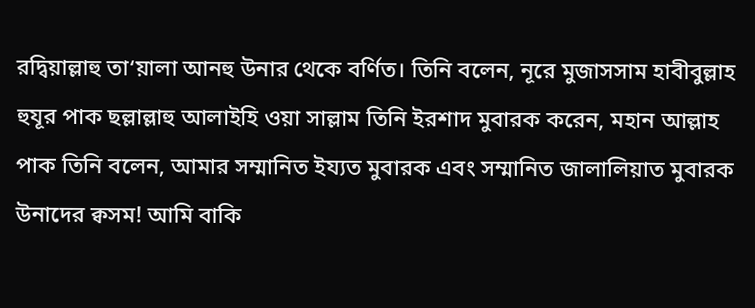রদ্বিয়াল্লাহু তা‘য়ালা আনহু উনার থেকে বর্ণিত। তিনি বলেন, নূরে মুজাসসাম হাবীবুল্লাহ হুযূর পাক ছল্লাল্লাহু আলাইহি ওয়া সাল্লাম তিনি ইরশাদ মুবারক করেন, মহান আল্লাহ পাক তিনি বলেন, আমার সম্মানিত ইয্যত মুবারক এবং সম্মানিত জালালিয়াত মুবারক উনাদের ক্বসম! আমি বাকি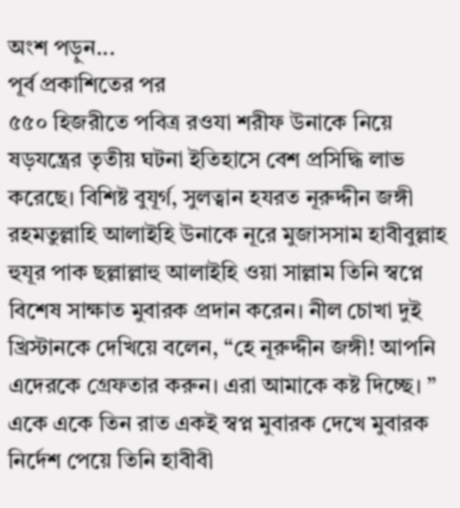অংশ পড়ুন...
পূর্ব প্রকাশিতের পর
৫৫০ হিজরীতে পবিত্র রওযা শরীফ উনাকে নিয়ে ষড়যন্ত্রের তৃতীয় ঘটনা ইতিহাসে বেশ প্রসিদ্ধি লাভ করেছে। বিশিষ্ট বুযূর্গ, সুলত্বান হযরত নূরুদ্দীন জঙ্গী রহমতুল্লাহি আলাইহি উনাকে নূরে মুজাসসাম হাবীবুল্লাহ হুযূর পাক ছল্লাল্লাহু আলাইহি ওয়া সাল্লাম তিনি স্বপ্নে বিশেষ সাক্ষাত মুবারক প্রদান করেন। নীল চোখা দুই খ্রিস্টানকে দেখিয়ে বলেন, “হে নূরুদ্দীন জঙ্গী! আপনি এদেরকে গ্রেফতার করুন। এরা আমাকে কষ্ট দিচ্ছে। ” একে একে তিন রাত একই স্বপ্ন মুবারক দেখে মুবারক নির্দেশ পেয়ে তিনি হাবীবী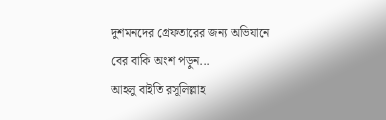দুশমনদের গ্রেফতারের জন্য অভিযানে বের বাকি অংশ পড়ুন...
আহলু বাইতি রসূলিল্লাহ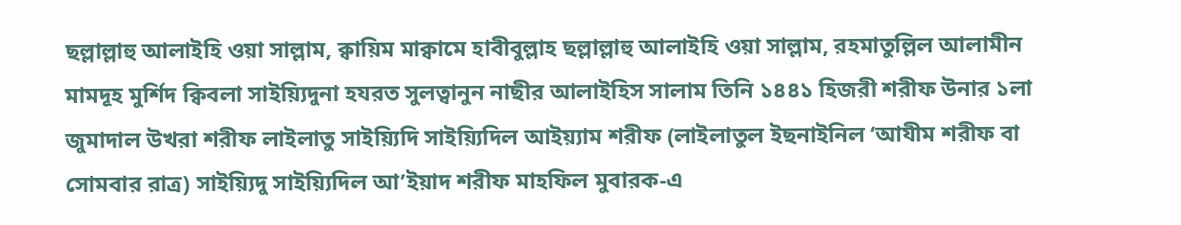ছল্লাল্লাহু আলাইহি ওয়া সাল্লাম, ক্বায়িম মাক্বামে হাবীবুল্লাহ ছল্লাল্লাহু আলাইহি ওয়া সাল্লাম, রহমাতুল্লিল আলামীন মামদূহ মুর্শিদ ক্বিবলা সাইয়্যিদুনা হযরত সুলত্বানুন নাছীর আলাইহিস সালাম তিনি ১৪৪১ হিজরী শরীফ উনার ১লা জুমাদাল উখরা শরীফ লাইলাতু সাইয়্যিদি সাইয়্যিদিল আইয়্যাম শরীফ (লাইলাতুল ইছনাইনিল ‘আযীম শরীফ বা সোমবার রাত্র) সাইয়্যিদু সাইয়্যিদিল আ’ইয়াদ শরীফ মাহফিল মুবারক-এ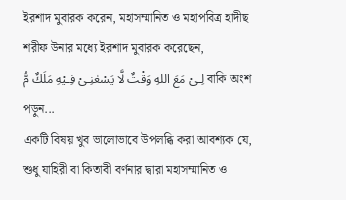ইরশাদ মুবারক করেন, মহাসম্মানিত ও মহাপবিত্র হাদীছ শরীফ উনার মধ্যে ইরশাদ মুবারক করেছেন,
لِـىْ مَعَ اللهِ وَقْتٌ لَّا يَسْعٰنِـىْ فِـيْهِ مَلَكٌ مُّ বাকি অংশ পড়ুন...
একটি বিষয় খুব ভালোভাবে উপলব্ধি করা আবশ্যক যে, শুধু যাহিরী বা কিতাবী বর্ণনার দ্বারা মহাসম্মানিত ও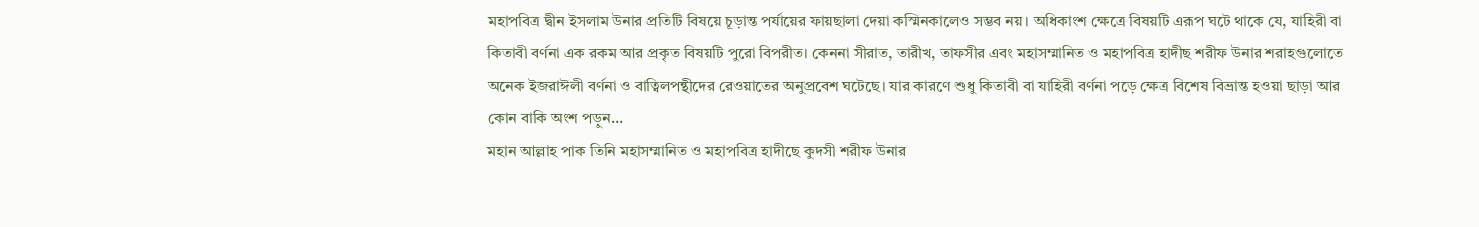মহাপবিত্র দ্বীন ইসলাম উনার প্রতিটি বিষয়ে চূড়ান্ত পর্যায়ের ফায়ছালা দেয়া কস্মিনকালেও সম্ভব নয়। অধিকাংশ ক্ষেত্রে বিষয়টি এরূপ ঘটে থাকে যে, যাহিরী বা কিতাবী বর্ণনা এক রকম আর প্রকৃত বিষয়টি পুরো বিপরীত। কেননা সীরাত, তারীখ, তাফসীর এবং মহাসম্মানিত ও মহাপবিত্র হাদীছ শরীফ উনার শরাহগুলোতে অনেক ইজরাঈলী বর্ণনা ও বাত্বিলপন্থীদের রেওয়াতের অনুপ্রবেশ ঘটেছে। যার কারণে শুধু কিতাবী বা যাহিরী বর্ণনা পড়ে ক্ষেত্র বিশেষ বিভ্রান্ত হওয়া ছাড়া আর কোন বাকি অংশ পড়ুন...
মহান আল্লাহ পাক তিনি মহাসম্মানিত ও মহাপবিত্র হাদীছে কুদসী শরীফ উনার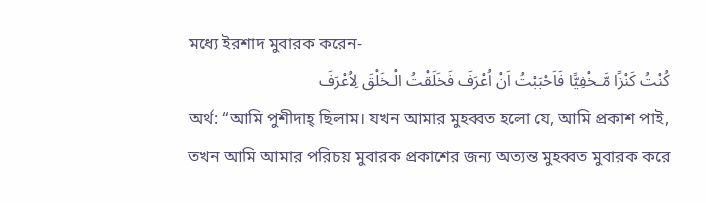মধ্যে ইরশাদ মুবারক করেন-
كُنْتُ كَنْزًا مَّـخْفِيًّا فَاَحْبَبْتُ اَنْ اُعْرَفَ فَخَلَقْتُ الْـخَلْقَ لِاُعْرَفَ
অর্থ: “আমি পুশীদাহ্ ছিলাম। যখন আমার মুহব্বত হলো যে, আমি প্রকাশ পাই, তখন আমি আমার পরিচয় মুবারক প্রকাশের জন্য অত্যন্ত মুহব্বত মুবারক করে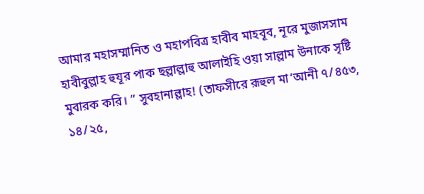আমার মহাসম্মানিত ও মহাপবিত্র হাবীব মাহবূব, নূরে মুজাসসাম হাবীবুল্লাহ হুযূর পাক ছল্লাল্লাহু আলাইহি ওয়া সাল্লাম উনাকে সৃষ্টি মুবারক করি। ” সুবহানাল্লাহ! (তাফসীরে রূহুল মা‘আনী ৭/৪৫৩, ১৪/২৫,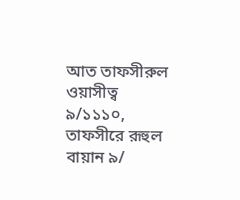আত তাফসীরুল ওয়াসীত্ব ৯/১১১০, তাফসীরে রূহুল বায়ান ৯/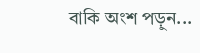বাকি অংশ পড়ুন...